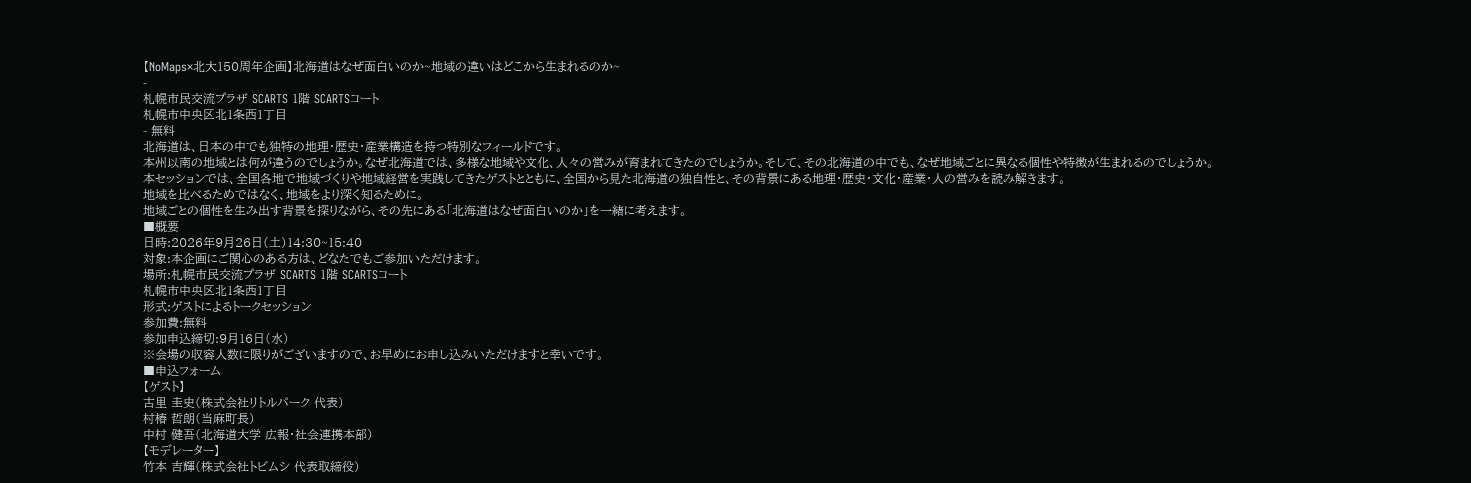【NoMaps×北大150周年企画】北海道はなぜ面白いのか~地域の違いはどこから生まれるのか~
-
札幌市民交流プラザ SCARTS 1階 SCARTSコート
札幌市中央区北1条西1丁目
- 無料
北海道は、日本の中でも独特の地理・歴史・産業構造を持つ特別なフィールドです。
本州以南の地域とは何が違うのでしょうか。なぜ北海道では、多様な地域や文化、人々の営みが育まれてきたのでしょうか。そして、その北海道の中でも、なぜ地域ごとに異なる個性や特徴が生まれるのでしょうか。
本セッションでは、全国各地で地域づくりや地域経営を実践してきたゲストとともに、全国から見た北海道の独自性と、その背景にある地理・歴史・文化・産業・人の営みを読み解きます。
地域を比べるためではなく、地域をより深く知るために。
地域ごとの個性を生み出す背景を探りながら、その先にある「北海道はなぜ面白いのか」を一緒に考えます。
■概要
日時:2026年9月26日(土)14:30~15:40
対象:本企画にご関心のある方は、どなたでもご参加いただけます。
場所:札幌市民交流プラザ SCARTS 1階 SCARTSコート
札幌市中央区北1条西1丁目
形式:ゲストによるトークセッション
参加費:無料
参加申込締切:9月16日(水)
※会場の収容人数に限りがございますので、お早めにお申し込みいただけますと幸いです。
■申込フォーム
【ゲスト】
古里 圭史(株式会社リトルパーク 代表)
村椿 哲朗(当麻町長)
中村 健吾(北海道大学 広報・社会連携本部)
【モデレーター】
竹本 吉輝(株式会社トビムシ 代表取締役)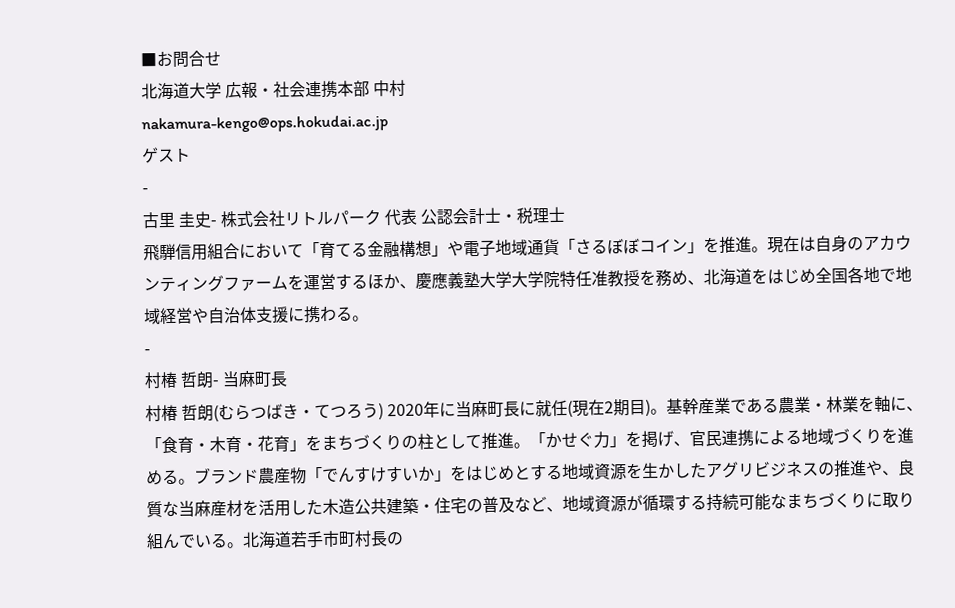■お問合せ
北海道大学 広報・社会連携本部 中村
nakamura-kengo@ops.hokudai.ac.jp
ゲスト
-
古里 圭史- 株式会社リトルパーク 代表 公認会計士・税理士
飛騨信用組合において「育てる金融構想」や電子地域通貨「さるぼぼコイン」を推進。現在は自身のアカウンティングファームを運営するほか、慶應義塾大学大学院特任准教授を務め、北海道をはじめ全国各地で地域経営や自治体支援に携わる。
-
村椿 哲朗- 当麻町長
村椿 哲朗(むらつばき・てつろう) 2020年に当麻町長に就任(現在2期目)。基幹産業である農業・林業を軸に、「食育・木育・花育」をまちづくりの柱として推進。「かせぐ力」を掲げ、官民連携による地域づくりを進める。ブランド農産物「でんすけすいか」をはじめとする地域資源を生かしたアグリビジネスの推進や、良質な当麻産材を活用した木造公共建築・住宅の普及など、地域資源が循環する持続可能なまちづくりに取り組んでいる。北海道若手市町村長の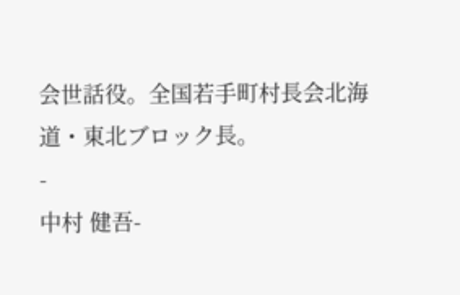会世話役。全国若手町村長会北海道・東北ブロック長。
-
中村 健吾-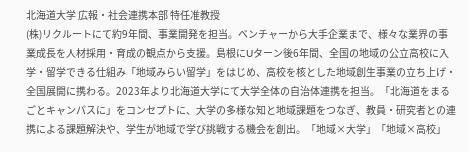北海道大学 広報・社会連携本部 特任准教授
(株)リクルートにて約9年間、事業開発を担当。ベンチャーから大手企業まで、様々な業界の事業成長を人材採用・育成の観点から支援。島根にUターン後6年間、全国の地域の公立高校に入学・留学できる仕組み「地域みらい留学」をはじめ、高校を核とした地域創生事業の立ち上げ・全国展開に携わる。2023年より北海道大学にて大学全体の自治体連携を担当。「北海道をまるごとキャンパスに」をコンセプトに、大学の多様な知と地域課題をつなぎ、教員・研究者との連携による課題解決や、学生が地域で学び挑戦する機会を創出。「地域×大学」「地域×高校」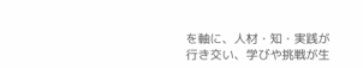を軸に、人材・知・実践が行き交い、学びや挑戦が生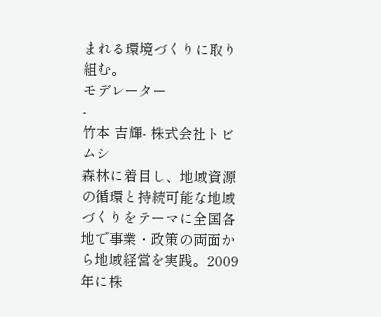まれる環境づくりに取り組む。
モデレーター
-
竹本 吉輝- 株式会社トビムシ
森林に着目し、地域資源の循環と持続可能な地域づくりをテーマに全国各地で事業・政策の両面から地域経営を実践。2009年に株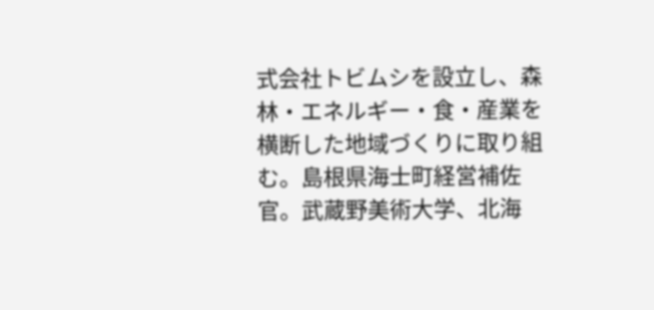式会社トビムシを設立し、森林・エネルギー・食・産業を横断した地域づくりに取り組む。島根県海士町経営補佐官。武蔵野美術大学、北海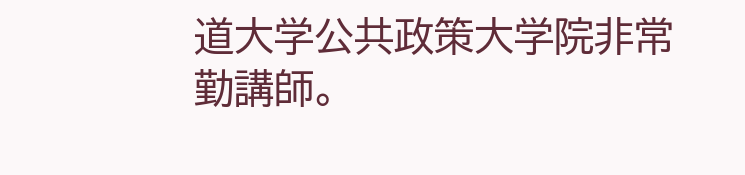道大学公共政策大学院非常勤講師。